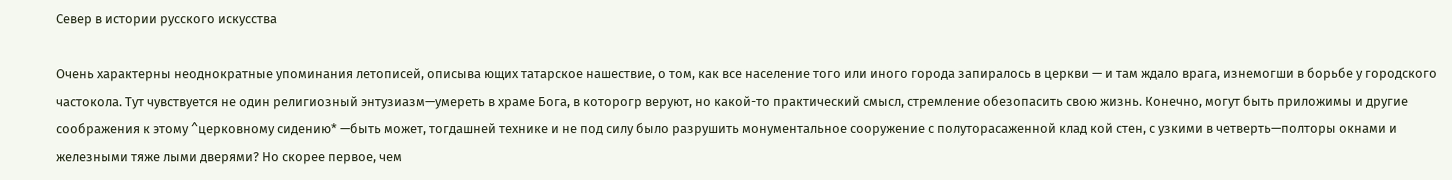Север в истории русского искусства

Очень характерны неоднократные упоминания летописей, описыва ющих татарское нашествие, о том, как все население того или иного города запиралось в церкви — и там ждало врага, изнемогши в борьбе у городского частокола. Тут чувствуется не один религиозный энтузиазм—умереть в храме Бога, в которогр веруют, но какой-то практический смысл, стремление обезопасить свою жизнь. Конечно, могут быть приложимы и другие соображения к этому ^церковному сидению* —быть может, тогдашней технике и не под силу было разрушить монументальное сооружение с полуторасаженной клад кой стен, с узкими в четверть—полторы окнами и железными тяже лыми дверями? Но скорее первое, чем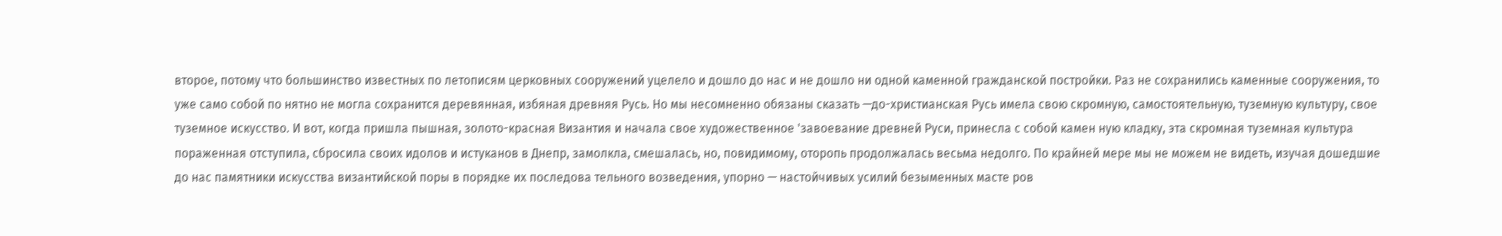второе, потому что большинство известных по летописям церковных сооружений уцелело и дошло до нас и не дошло ни одной каменной гражданской постройки. Раз не сохранились каменные сооружения, то уже само собой по нятно не могла сохранится деревянная, избяная древняя Русь. Но мы несомненно обязаны сказать —до-христианская Русь имела свою скромную, самостоятельную, туземную культуру, свое туземное искусство. И вот, когда пришла пышная, золото-красная Византия и начала свое художественное 'завоевание древней Руси, принесла с собой камен ную кладку, эта скромная туземная культура пораженная отступила, сбросила своих идолов и истуканов в Днепр, замолкла, смешалась, но, повидимому, оторопь продолжалась весьма недолго. По крайней мере мы не можем не видеть, изучая дошедшие до нас памятники искусства византийской поры в порядке их последова тельного возведения, упорно — настойчивых усилий безыменных масте ров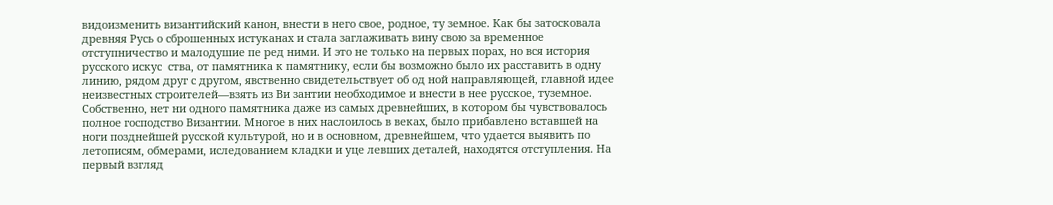видоизменить византийский канон, внести в него свое, родное, ту земное. Как бы затосковала древняя Русь о сброшенных истуканах и стала заглаживать вину свою за временное отступничество и малодушие пе ред ними. И это не только на первых порах, но вся история русского искус  ства, от памятника к памятнику, если бы возможно было их расставить в одну линию, рядом друг с другом, явственно свидетельствует об од ной направляющей, главной идее неизвестных строителей—взять из Ви зантии необходимое и внести в нее русское, туземное. Собственно, нет ни одного памятника даже из самых древнейших, в котором бы чувствовалось полное господство Византии. Многое в них наслоилось в веках, было прибавлено вставшей на ноги позднейшей русской культурой, но и в основном, древнейшем, что удается выявить по летописям, обмерами, иследованием кладки и уце левших деталей, находятся отступления. На первый взгляд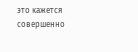это кажется совершенно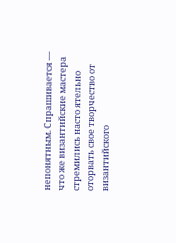непонятным. Спрашивается — что же византийские мастера стремились насто ятельно оторвать свое творчество от византийского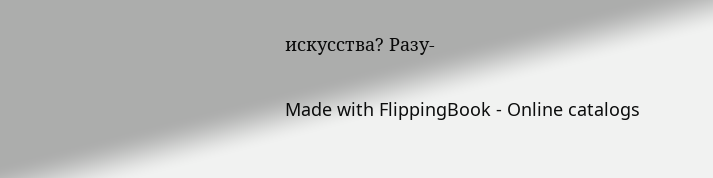искусства? Разу-

Made with FlippingBook - Online catalogs